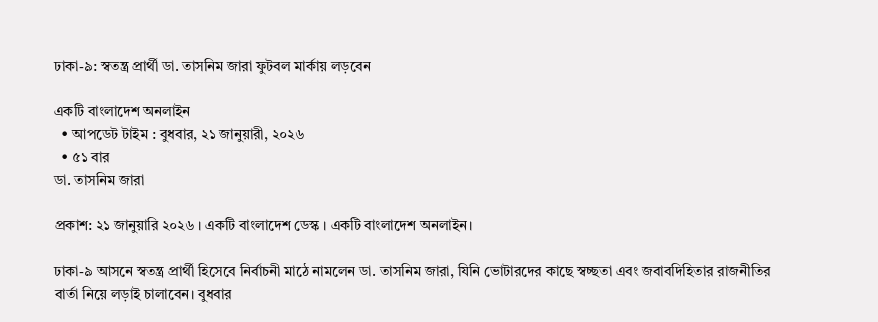ঢাকা-৯: স্বতন্ত্র প্রার্থী ডা. তাসনিম জারা ফুটবল মার্কায় লড়বেন

একটি বাংলাদেশ অনলাইন
  • আপডেট টাইম : বুধবার, ২১ জানুয়ারী, ২০২৬
  • ৫১ বার
ডা. তাসনিম জারা

প্রকাশ: ২১ জানুয়ারি ২০২৬ । একটি বাংলাদেশ ডেস্ক । একটি বাংলাদেশ অনলাইন।

ঢাকা-৯ আসনে স্বতন্ত্র প্রার্থী হিসেবে নির্বাচনী মাঠে নামলেন ডা. তাসনিম জারা, যিনি ভোটারদের কাছে স্বচ্ছতা এবং জবাবদিহিতার রাজনীতির বার্তা নিয়ে লড়াই চালাবেন। বুধবার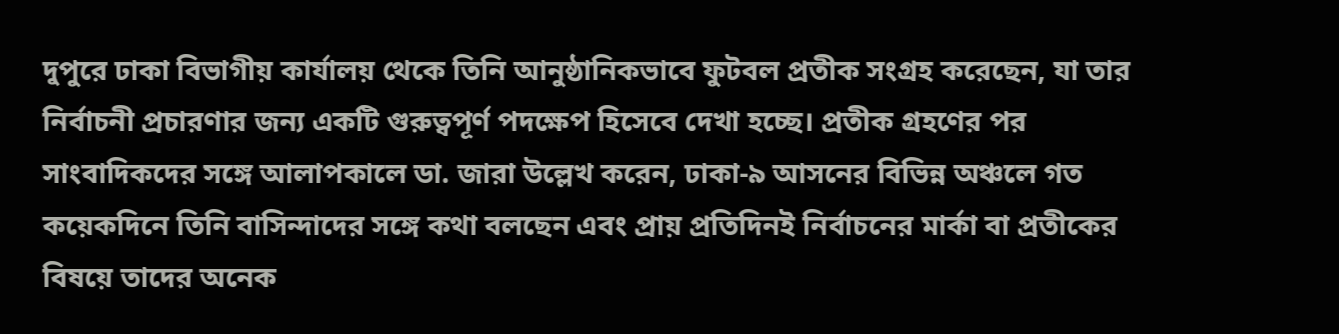দুপুরে ঢাকা বিভাগীয় কার্যালয় থেকে তিনি আনুষ্ঠানিকভাবে ফুটবল প্রতীক সংগ্রহ করেছেন, যা তার নির্বাচনী প্রচারণার জন্য একটি গুরুত্বপূর্ণ পদক্ষেপ হিসেবে দেখা হচ্ছে। প্রতীক গ্রহণের পর সাংবাদিকদের সঙ্গে আলাপকালে ডা. জারা উল্লেখ করেন, ঢাকা-৯ আসনের বিভিন্ন অঞ্চলে গত কয়েকদিনে তিনি বাসিন্দাদের সঙ্গে কথা বলছেন এবং প্রায় প্রতিদিনই নির্বাচনের মার্কা বা প্রতীকের বিষয়ে তাদের অনেক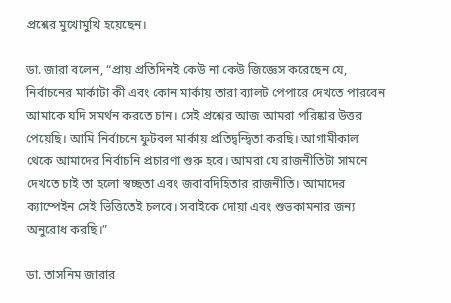প্রশ্নের মুখোমুখি হয়েছেন।

ডা. জারা বলেন, “প্রায় প্রতিদিনই কেউ না কেউ জিজ্ঞেস করেছেন যে, নির্বাচনের মার্কাটা কী এবং কোন মার্কায় তারা ব্যালট পেপারে দেখতে পারবেন আমাকে যদি সমর্থন করতে চান। সেই প্রশ্নের আজ আমরা পরিষ্কার উত্তর পেয়েছি। আমি নির্বাচনে ফুটবল মার্কায় প্রতিদ্বন্দ্বিতা করছি। আগামীকাল থেকে আমাদের নির্বাচনি প্রচারণা শুরু হবে। আমরা যে রাজনীতিটা সামনে দেখতে চাই তা হলো স্বচ্ছতা এবং জবাবদিহিতার রাজনীতি। আমাদের ক্যাম্পেইন সেই ভিত্তিতেই চলবে। সবাইকে দোয়া এবং শুভকামনার জন্য অনুরোধ করছি।”

ডা. তাসনিম জারার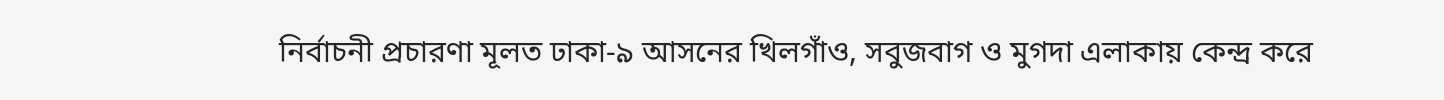নির্বাচনী প্রচারণা মূলত ঢাকা-৯ আসনের খিলগাঁও, সবুজবাগ ও মুগদা এলাকায় কেন্দ্র করে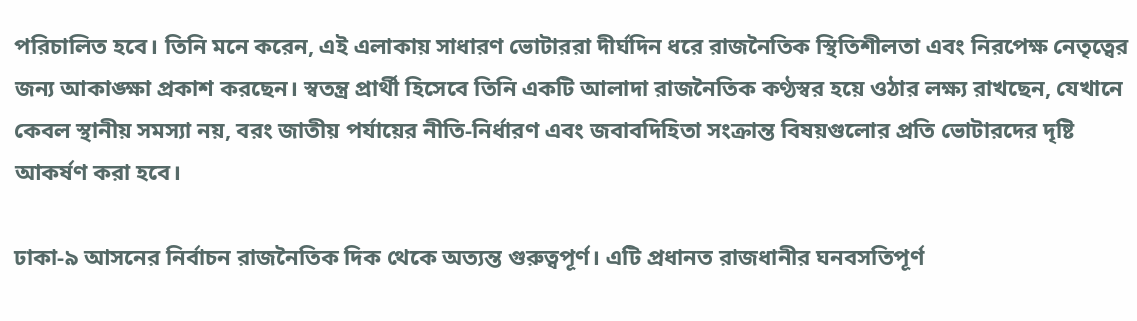পরিচালিত হবে। তিনি মনে করেন, এই এলাকায় সাধারণ ভোটাররা দীর্ঘদিন ধরে রাজনৈতিক স্থিতিশীলতা এবং নিরপেক্ষ নেতৃত্বের জন্য আকাঙ্ক্ষা প্রকাশ করছেন। স্বতন্ত্র প্রার্থী হিসেবে তিনি একটি আলাদা রাজনৈতিক কণ্ঠস্বর হয়ে ওঠার লক্ষ্য রাখছেন, যেখানে কেবল স্থানীয় সমস্যা নয়, বরং জাতীয় পর্যায়ের নীতি-নির্ধারণ এবং জবাবদিহিতা সংক্রান্ত বিষয়গুলোর প্রতি ভোটারদের দৃষ্টি আকর্ষণ করা হবে।

ঢাকা-৯ আসনের নির্বাচন রাজনৈতিক দিক থেকে অত্যন্ত গুরুত্বপূর্ণ। এটি প্রধানত রাজধানীর ঘনবসতিপূর্ণ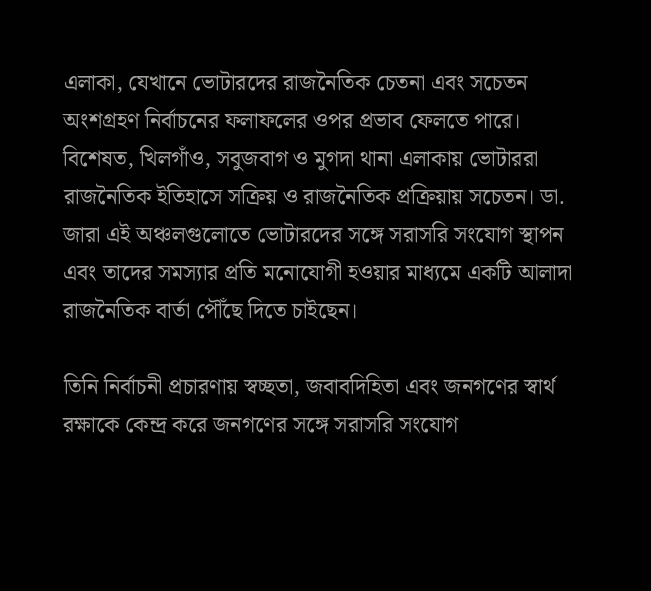এলাকা, যেখানে ভোটারদের রাজনৈতিক চেতনা এবং সচেতন অংশগ্রহণ নির্বাচনের ফলাফলের ওপর প্রভাব ফেলতে পারে। বিশেষত, খিলগাঁও, সবুজবাগ ও মুগদা থানা এলাকায় ভোটাররা রাজনৈতিক ইতিহাসে সক্রিয় ও রাজনৈতিক প্রক্রিয়ায় সচেতন। ডা. জারা এই অঞ্চলগুলোতে ভোটারদের সঙ্গে সরাসরি সংযোগ স্থাপন এবং তাদের সমস্যার প্রতি মনোযোগী হওয়ার মাধ্যমে একটি আলাদা রাজনৈতিক বার্তা পৌঁছে দিতে চাইছেন।

তিনি নির্বাচনী প্রচারণায় স্বচ্ছতা, জবাবদিহিতা এবং জনগণের স্বার্থ রক্ষাকে কেন্দ্র করে জনগণের সঙ্গে সরাসরি সংযোগ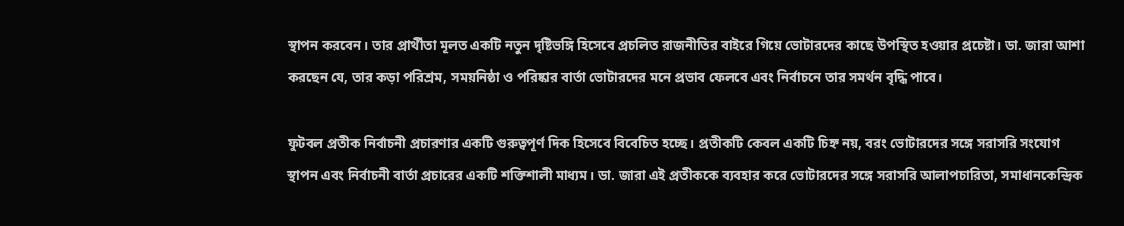স্থাপন করবেন। তার প্রার্থীতা মূলত একটি নতুন দৃষ্টিভঙ্গি হিসেবে প্রচলিত রাজনীতির বাইরে গিয়ে ভোটারদের কাছে উপস্থিত হওয়ার প্রচেষ্টা। ডা. জারা আশা করছেন যে, তার কড়া পরিশ্রম, সময়নিষ্ঠা ও পরিষ্কার বার্তা ভোটারদের মনে প্রভাব ফেলবে এবং নির্বাচনে তার সমর্থন বৃদ্ধি পাবে।

ফুটবল প্রতীক নির্বাচনী প্রচারণার একটি গুরুত্বপূর্ণ দিক হিসেবে বিবেচিত হচ্ছে। প্রতীকটি কেবল একটি চিহ্ন নয়, বরং ভোটারদের সঙ্গে সরাসরি সংযোগ স্থাপন এবং নির্বাচনী বার্তা প্রচারের একটি শক্তিশালী মাধ্যম। ডা. জারা এই প্রতীককে ব্যবহার করে ভোটারদের সঙ্গে সরাসরি আলাপচারিতা, সমাধানকেন্দ্রিক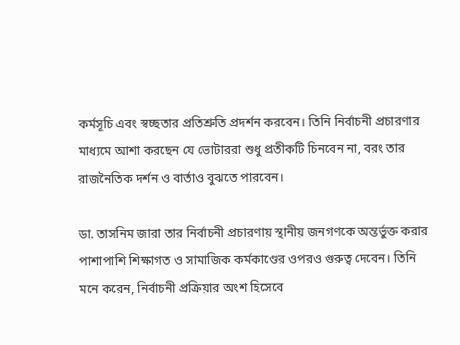কর্মসূচি এবং স্বচ্ছতার প্রতিশ্রুতি প্রদর্শন করবেন। তিনি নির্বাচনী প্রচারণার মাধ্যমে আশা করছেন যে ভোটাররা শুধু প্রতীকটি চিনবেন না, বরং তার রাজনৈতিক দর্শন ও বার্তাও বুঝতে পারবেন।

ডা. তাসনিম জারা তার নির্বাচনী প্রচারণায় স্থানীয় জনগণকে অন্তর্ভুক্ত করার পাশাপাশি শিক্ষাগত ও সামাজিক কর্মকাণ্ডের ওপরও গুরুত্ব দেবেন। তিনি মনে করেন, নির্বাচনী প্রক্রিয়ার অংশ হিসেবে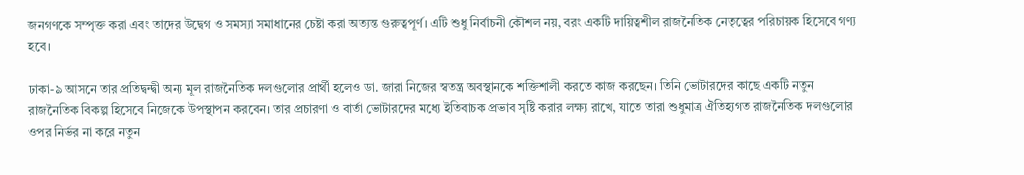জনগণকে সম্পৃক্ত করা এবং তাদের উদ্বেগ ও সমস্যা সমাধানের চেষ্টা করা অত্যন্ত গুরুত্বপূর্ণ। এটি শুধু নির্বাচনী কৌশল নয়, বরং একটি দায়িত্বশীল রাজনৈতিক নেতৃত্বের পরিচায়ক হিসেবে গণ্য হবে।

ঢাকা-৯ আসনে তার প্রতিদ্বন্দ্বী অন্য মূল রাজনৈতিক দলগুলোর প্রার্থী হলেও ডা. জারা নিজের স্বতন্ত্র অবস্থানকে শক্তিশালী করতে কাজ করছেন। তিনি ভোটারদের কাছে একটি নতুন রাজনৈতিক বিকল্প হিসেবে নিজেকে উপস্থাপন করবেন। তার প্রচারণা ও বার্তা ভোটারদের মধ্যে ইতিবাচক প্রভাব সৃষ্টি করার লক্ষ্য রাখে, যাতে তারা শুধুমাত্র ঐতিহ্যগত রাজনৈতিক দলগুলোর ওপর নির্ভর না করে নতুন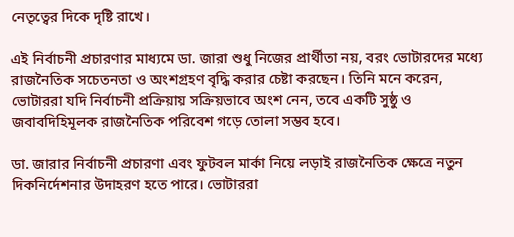নেতৃত্বের দিকে দৃষ্টি রাখে।

এই নির্বাচনী প্রচারণার মাধ্যমে ডা. জারা শুধু নিজের প্রার্থীতা নয়, বরং ভোটারদের মধ্যে রাজনৈতিক সচেতনতা ও অংশগ্রহণ বৃদ্ধি করার চেষ্টা করছেন। তিনি মনে করেন, ভোটাররা যদি নির্বাচনী প্রক্রিয়ায় সক্রিয়ভাবে অংশ নেন, তবে একটি সুষ্ঠু ও জবাবদিহিমূলক রাজনৈতিক পরিবেশ গড়ে তোলা সম্ভব হবে।

ডা. জারার নির্বাচনী প্রচারণা এবং ফুটবল মার্কা নিয়ে লড়াই রাজনৈতিক ক্ষেত্রে নতুন দিকনির্দেশনার উদাহরণ হতে পারে। ভোটাররা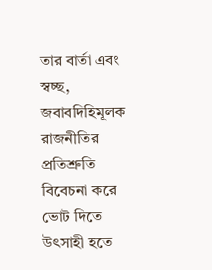তার বার্তা এবং স্বচ্ছ, জবাবদিহিমূলক রাজনীতির প্রতিশ্রুতি বিবেচনা করে ভোট দিতে উৎসাহী হতে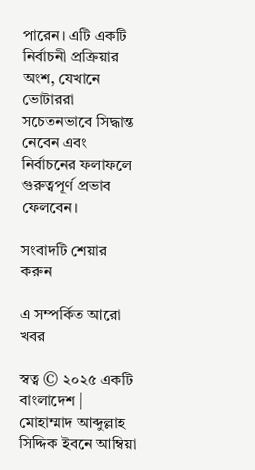পারেন। এটি একটি নির্বাচনী প্রক্রিয়ার অংশ, যেখানে ভোটাররা সচেতনভাবে সিদ্ধান্ত নেবেন এবং নির্বাচনের ফলাফলে গুরুত্বপূর্ণ প্রভাব ফেলবেন।

সংবাদটি শেয়ার করুন

এ সম্পর্কিত আরো খবর

স্বত্ব © ২০২৫ একটি বাংলাদেশ | মোহাম্মাদ আব্দুল্লাহ সিদ্দিক ইবনে আম্বিয়া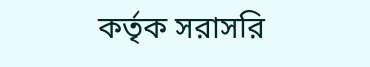কর্তৃক সরাসরি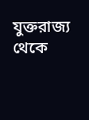যুক্তরাজ্য থেকে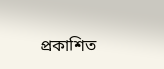প্রকাশিত